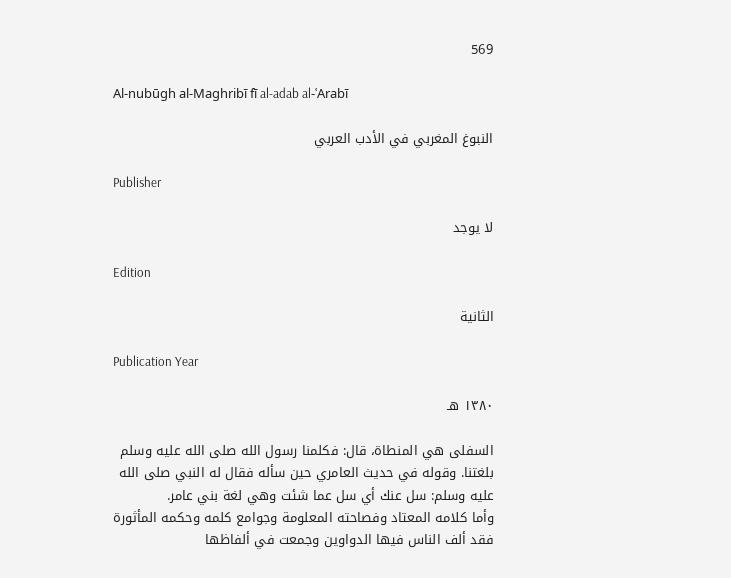569

Al-nubūgh al-Maghribī fī al-adab al-ʿArabī

النبوغ المغربي في الأدب العربي

Publisher

لا يوجد

Edition

الثانية

Publication Year

١٣٨٠ هـ

السفلى هي المنطاة، قال: فكلمنا رسول الله صلى الله عليه وسلم بلغتنا. وقوله في حديث العامري حين سأله فقال له النبي صلى الله عليه وسلم: سل عنك أي سل عما شئت وهي لغة بني عامر.
وأما كلامه المعتاد وفصاحته المعلومة وجوامع كلمه وحكمه المأثورة فقد ألف الناس فيها الدواوين وجمعت في ألفاظها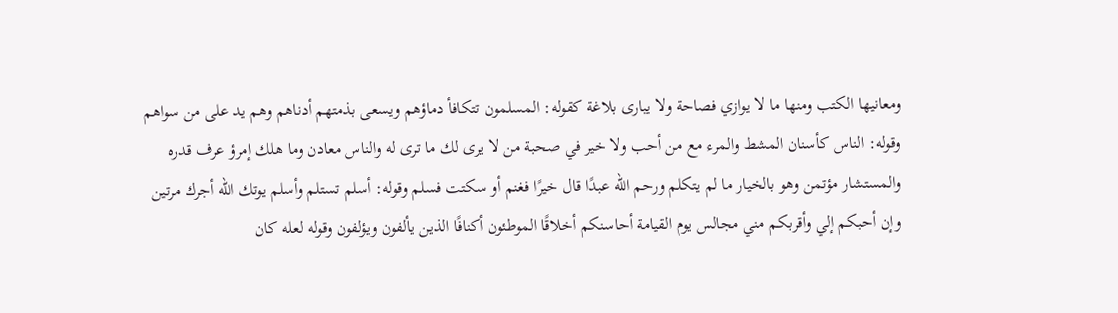ومعانيها الكتب ومنها ما لا يوازي فصاحة ولا يبارى بلاغة كقوله: المسلمون تتكافأ دماؤهم ويسعى بذمتهم أدناهم وهم يد على من سواهم وقوله: الناس كأسنان المشط والمرء مع من أحب ولا خير في صحبة من لا يرى لك ما ترى له والناس معادن وما هلك إمرؤ عرف قدره والمستشار مؤتمن وهو بالخيار ما لم يتكلم ورحم الله عبدًا قال خيرًا فغنم أو سكتت فسلم وقوله: أسلم تستلم وأسلم يوتك الله أجرك مرتين وإن أحبكم إلي وأقربكم مني مجالس يوم القيامة أحاسنكم أخلاقًا الموطئون أكنافًا الذين يألفون ويؤلفون وقوله لعله كان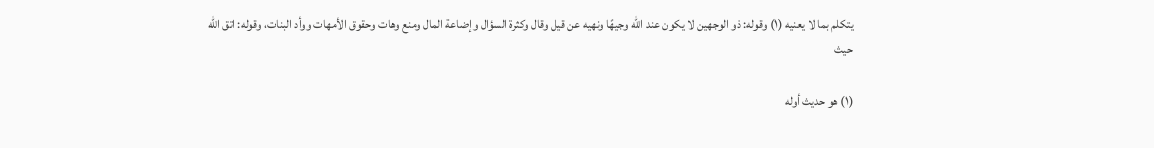يتكلم بما لا يعنيه (١) وقوله: ذو الوجهين لا يكون عند الله وجيهًا ونهيه عن قيل وقال وكثرة السؤال وإضاعة المال ومنع وهات وحقوق الأمهات ووأد البنات، وقوله: اتق الله حيث

(١) هو حديث أوله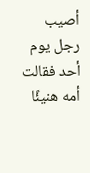أصيب رجل يوم أحد فقالت أمه هنيئًا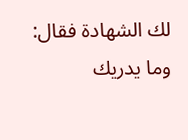لك الشهادة فقال: وما يدريك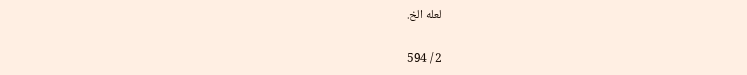لعله الخ.

2 / 594